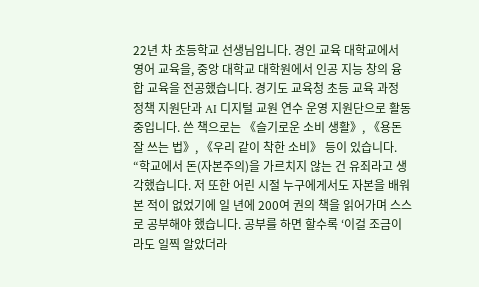22년 차 초등학교 선생님입니다. 경인 교육 대학교에서 영어 교육을, 중앙 대학교 대학원에서 인공 지능 창의 융합 교육을 전공했습니다. 경기도 교육청 초등 교육 과정 정책 지원단과 AI 디지털 교원 연수 운영 지원단으로 활동 중입니다. 쓴 책으로는 《슬기로운 소비 생활》, 《용돈 잘 쓰는 법》, 《우리 같이 착한 소비》 등이 있습니다.
“학교에서 돈(자본주의)을 가르치지 않는 건 유죄라고 생각했습니다. 저 또한 어린 시절 누구에게서도 자본을 배워본 적이 없었기에 일 년에 200여 권의 책을 읽어가며 스스로 공부해야 했습니다. 공부를 하면 할수록 ‘이걸 조금이라도 일찍 알았더라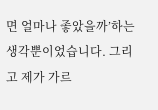면 얼마나 좋았을까’하는 생각뿐이었습니다. 그리고 제가 가르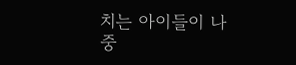치는 아이들이 나중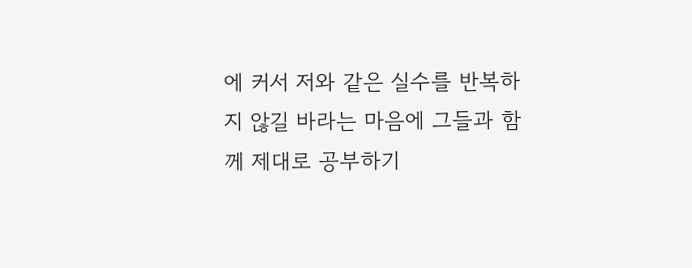에 커서 저와 같은 실수를 반복하지 않길 바라는 마음에 그들과 함께 제대로 공부하기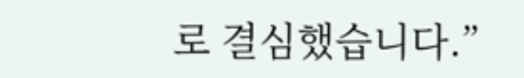로 결심했습니다.”